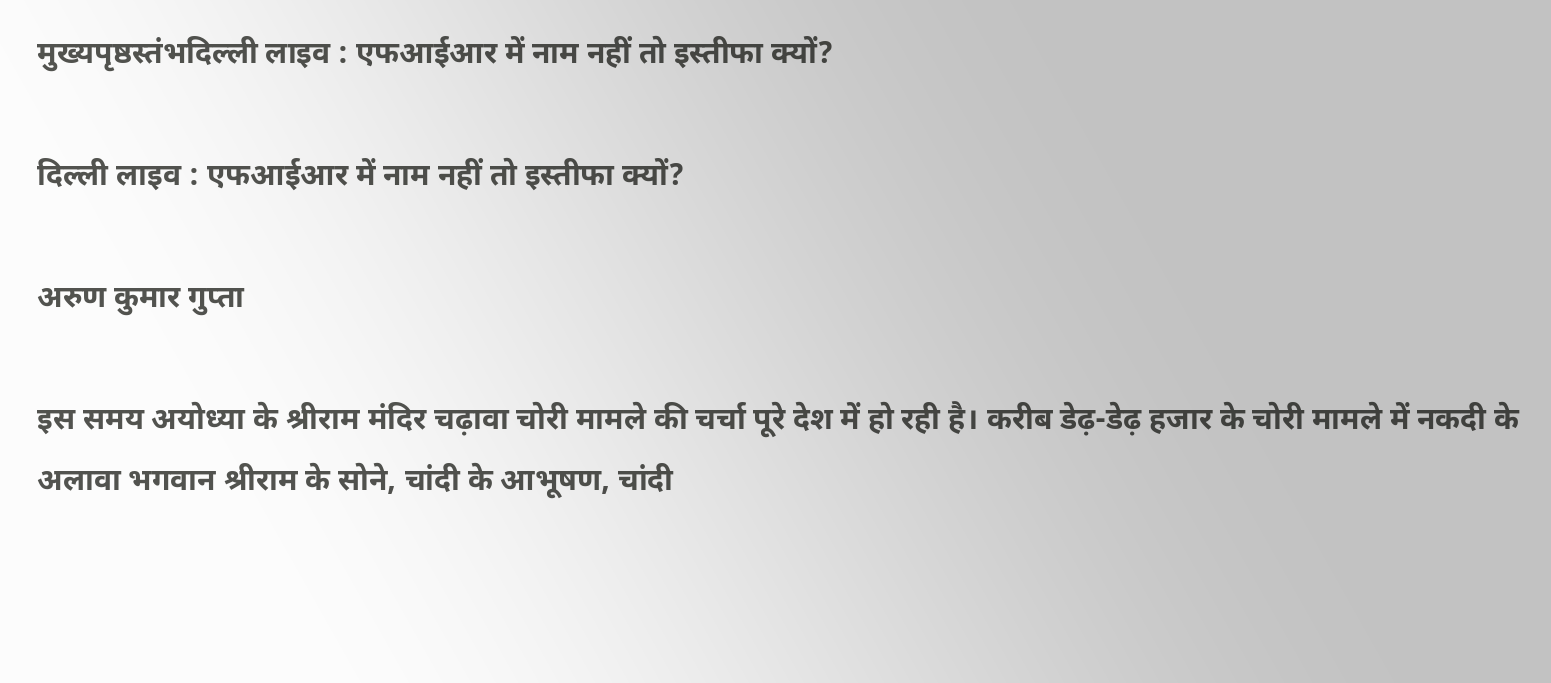मुख्यपृष्ठस्तंभदिल्ली लाइव : एफआईआर में नाम नहीं तो इस्तीफा क्यों?

दिल्ली लाइव : एफआईआर में नाम नहीं तो इस्तीफा क्यों?

अरुण कुमार गुप्ता

इस समय अयोध्या के श्रीराम मंदिर चढ़ावा चोरी मामले की चर्चा पूरे देश में हो रही है। करीब डेढ़-डेढ़ हजार के चोरी मामले में नकदी के अलावा भगवान श्रीराम के सोने, चांदी के आभूषण, चांदी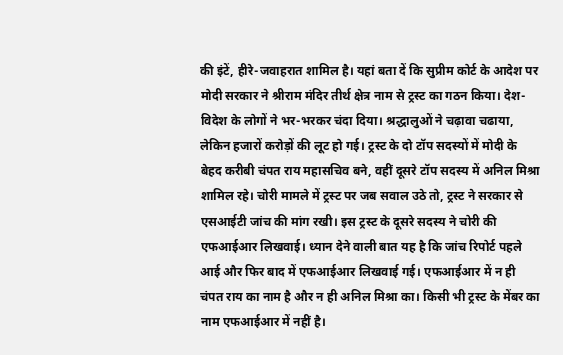की इंटें, हीरे-जवाहरात शामिल है। यहां बता दें कि सुप्रीम कोर्ट के आदेश पर मोदी सरकार ने श्रीराम मंदिर तीर्थ क्षेत्र नाम से ट्रस्ट का गठन किया। देश-विदेश के लोगों ने भर-भरकर चंदा दिया। श्रद्धालुओं ने चढ़ावा चढाया, लेकिन हजारों करोड़ों की लूट हो गई। ट्रस्ट के दो टॉप सदस्यों में मोदी के बेहद करीबी चंपत राय महासचिव बने, वहीं दूसरे टॉप सदस्य में अनिल मिश्रा शामिल रहे। चोरी मामले में ट्रस्ट पर जब सवाल उठे तो, ट्रस्ट ने सरकार से एसआईटी जांच की मांग रखी। इस ट्रस्ट के दूसरे सदस्य ने चोरी की एफआईआर लिखवाई। ध्यान देने वाली बात यह है कि जांच रिपोर्ट पहले आई और फिर बाद में एफआईआर लिखवाई गई। एफआईआर में न ही चंपत राय का नाम है और न ही अनिल मिश्रा का। किसी भी ट्रस्ट के मेंबर का नाम एफआईआर में नहीं है।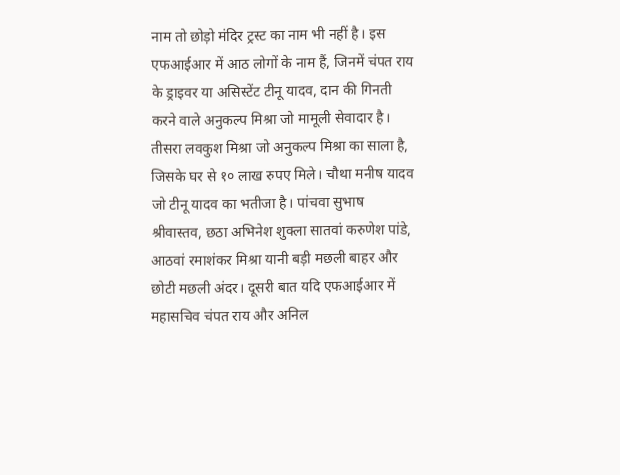नाम तो छोड़ो मंदिर ट्रस्ट का नाम भी नहीं है। इस एफआईआर में आठ लोगों के नाम हैं, जिनमें चंपत राय के ड्राइवर या असिस्टेंट टीनू यादव, दान की गिनती करने वाले अनुकल्प मिश्रा जो मामूली सेवादार है। तीसरा लवकुश मिश्रा जो अनुकल्प मिश्रा का साला है, जिसके घर से १० लाख रुपए मिले। चौथा मनीष यादव जो टीनू यादव का भतीजा है। पांचवा सुभाष श्रीवास्तव, छठा अभिनेश शुक्ला सातवां करुणेश पांडे, आठवां रमाशंकर मिश्रा यानी बड़ी मछली बाहर और छोटी मछली अंदर। दूसरी बात यदि एफआईआर में महासचिव चंपत राय और अनिल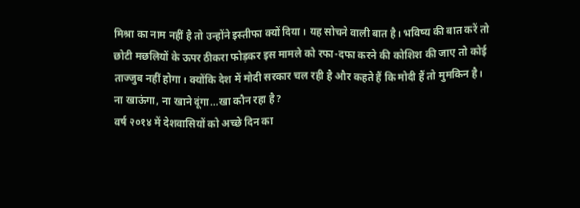मिश्रा का नाम नहीं है तो उन्होंने इस्तीफा क्यों दिया। यह सोचने वाली बात है। भविष्य की बात करें तो छोटी मछलियों के ऊपर ठीकरा फोड़कर इस मामले को रफा-दफा करने की कोशिश की जाए तो कोई ताज्जुब नहीं होगा। क्योंकि देश में मोदी सरकार चल रही है और कहते हैं कि मोदी हैं तो मुमकिन है।
ना खाऊंगा, ना खाने दूंगा…खा कौन रहा है?
वर्ष २०१४ में देशवासियों को अच्छे दिन का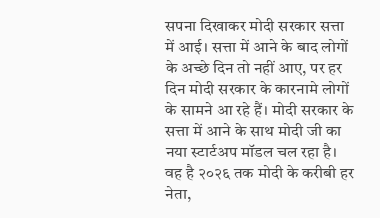सपना दिखाकर मोदी सरकार सत्ता में आई। सत्ता में आने के बाद लोगों के अच्छे दिन तो नहीं आए, पर हर दिन मोदी सरकार के कारनामे लोगों के सामने आ रहे हैं। मोदी सरकार के सत्ता में आने के साथ मोदी जी का नया स्टार्टअप मॉडल चल रहा है। वह है २०२६ तक मोदी के करीबी हर नेता,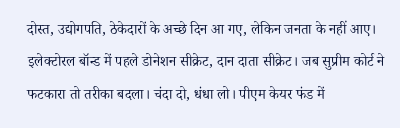दोस्त, उद्योगपति, ठेकेदारों के अच्छे दिन आ गए, लेकिन जनता के नहीं आए। इलेक्टोरल बॉन्ड में पहले डोनेशन सीक्रेट, दान दाता सीक्रेट। जब सुप्रीम कोर्ट ने फटकारा तो तरीका बदला। चंदा दो, धंधा लो। पीएम केयर फंड में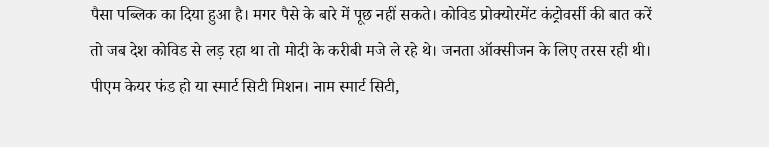पैसा पब्लिक का दिया हुआ है। मगर पैसे के बारे में पूछ नहीं सकते। कोविड प्रोक्योरमेंट कंट्रोवर्सी की बात करें तो जब देश कोविड से लड़ रहा था तो मोदी के करीबी मजे ले रहे थे। जनता ऑक्सीजन के लिए तरस रही थी। पीएम केयर फंड हो या स्मार्ट सिटी मिशन। नाम स्मार्ट सिटी,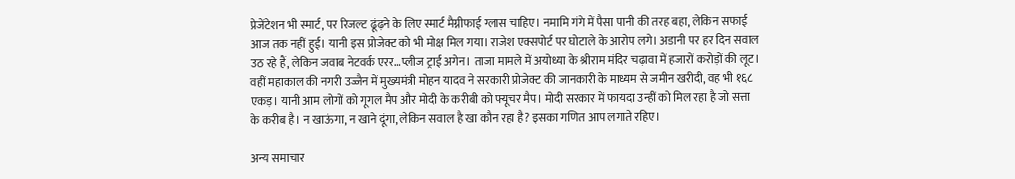प्रेजेंटेशन भी स्मार्ट, पर रिजल्ट ढूंढ़ने के लिए स्मार्ट मैग्नीफाई ग्लास चाहिए। नमामि गंगे में पैसा पानी की तरह बहा, लेकिन सफाई आज तक नहीं हुई। यानी इस प्रोजेक्ट को भी मोक्ष मिल गया। राजेश एक्सपोर्ट पर घोटाले के आरोप लगे। अडानी पर हर दिन सवाल उठ रहे हैं, लेकिन जवाब नेटवर्क एरर…प्लीज ट्राई अगेन। ताजा मामले में अयोध्या के श्रीराम मंदिर चढ़ावा में हजारों करोड़ों की लूट। वहीं महाकाल की नगरी उज्जैन में मुख्यमंत्री मोहन यादव ने सरकारी प्रोजेक्ट की जानकारी के माध्यम से जमीन खरीदी, वह भी १६८ एकड़। यानी आम लोगों को गूगल मैप और मोदी के करीबी को फ्यूचर मैप। मोदी सरकार में फायदा उन्हीं को मिल रहा है जो सत्ता के करीब है। न खाऊंगा, न खाने दूंगा, लेकिन सवाल है खा कौन रहा है? इसका गणित आप लगाते रहिए।

अन्य समाचार